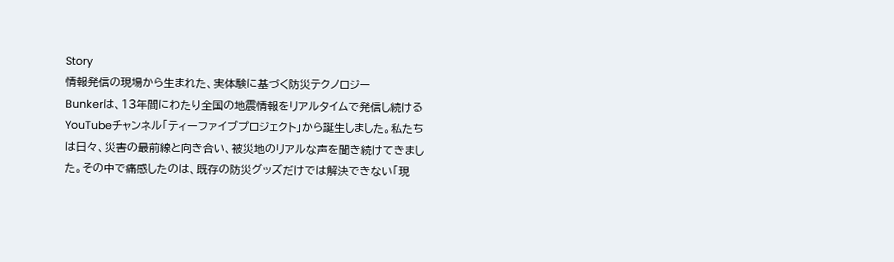Story
情報発信の現場から生まれた、実体験に基づく防災テクノロジー
Bunkerは、13年間にわたり全国の地震情報をリアルタイムで発信し続けるYouTubeチャンネル「ティーファイブプロジェクト」から誕生しました。私たちは日々、災害の最前線と向き合い、被災地のリアルな声を聞き続けてきました。その中で痛感したのは、既存の防災グッズだけでは解決できない「現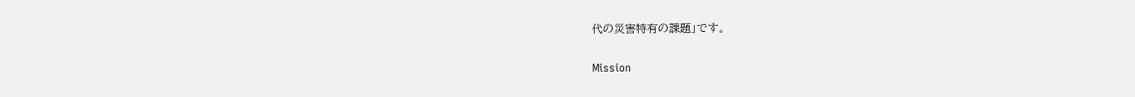代の災害特有の課題」です。

Mission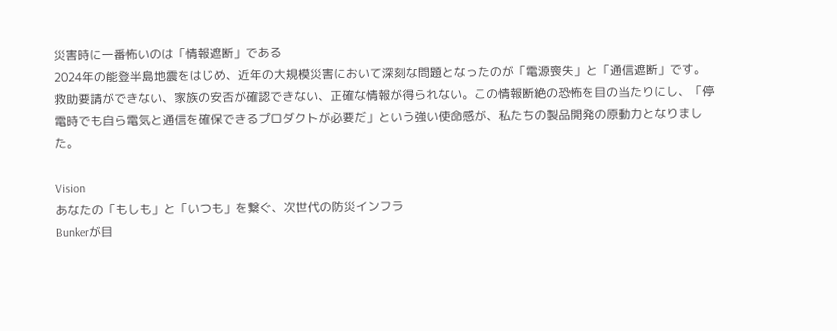災害時に一番怖いのは「情報遮断」である
2024年の能登半島地震をはじめ、近年の大規模災害において深刻な問題となったのが「電源喪失」と「通信遮断」です。救助要請ができない、家族の安否が確認できない、正確な情報が得られない。この情報断絶の恐怖を目の当たりにし、「停電時でも自ら電気と通信を確保できるプロダクトが必要だ」という強い使命感が、私たちの製品開発の原動力となりました。

Vision
あなたの「もしも」と「いつも」を繋ぐ、次世代の防災インフラ
Bunkerが目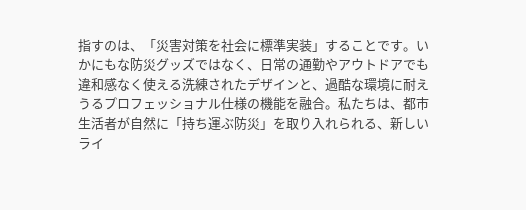指すのは、「災害対策を社会に標準実装」することです。いかにもな防災グッズではなく、日常の通勤やアウトドアでも違和感なく使える洗練されたデザインと、過酷な環境に耐えうるプロフェッショナル仕様の機能を融合。私たちは、都市生活者が自然に「持ち運ぶ防災」を取り入れられる、新しいライ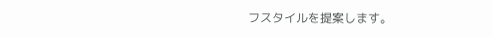フスタイルを提案します。